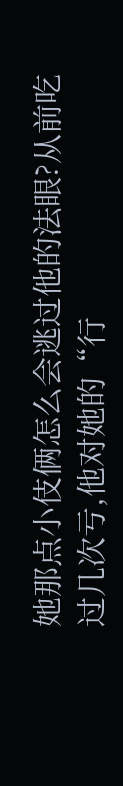她那点小伎俩怎么会逃过他的法眼?从前吃过几次亏,他对她的“行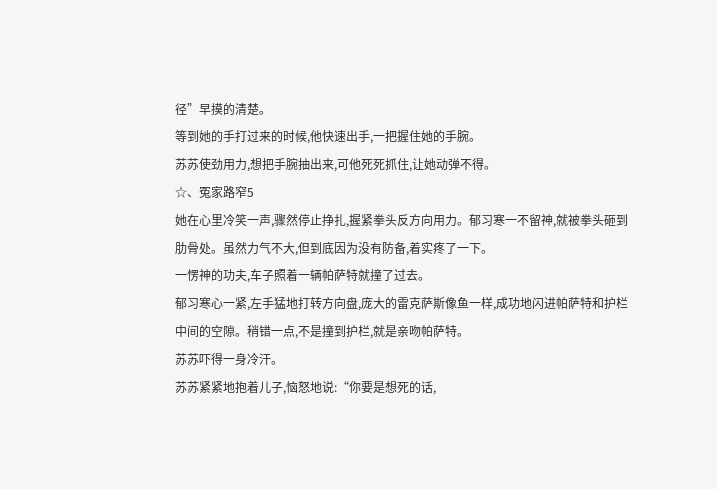径”早摸的清楚。
等到她的手打过来的时候,他快速出手,一把握住她的手腕。
苏苏使劲用力,想把手腕抽出来,可他死死抓住,让她动弹不得。
☆、冤家路窄5
她在心里冷笑一声,骤然停止挣扎,握紧拳头反方向用力。郁习寒一不留神,就被拳头砸到肋骨处。虽然力气不大,但到底因为没有防备,着实疼了一下。
一愣神的功夫,车子照着一辆帕萨特就撞了过去。
郁习寒心一紧,左手猛地打转方向盘,庞大的雷克萨斯像鱼一样,成功地闪进帕萨特和护栏中间的空隙。稍错一点,不是撞到护栏,就是亲吻帕萨特。
苏苏吓得一身冷汗。
苏苏紧紧地抱着儿子,恼怒地说:“你要是想死的话,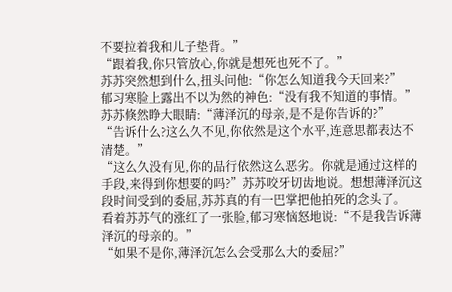不要拉着我和儿子垫背。”
“跟着我,你只管放心,你就是想死也死不了。”
苏苏突然想到什么,扭头问他:“你怎么知道我今天回来?”
郁习寒脸上露出不以为然的神色:“没有我不知道的事情。”
苏苏倏然睁大眼睛:“薄泽沉的母亲,是不是你告诉的?”
“告诉什么?这么久不见,你依然是这个水平,连意思都表达不清楚。”
“这么久没有见,你的品行依然这么恶劣。你就是通过这样的手段,来得到你想要的吗?”苏苏咬牙切齿地说。想想薄泽沉这段时间受到的委屈,苏苏真的有一巴掌把他拍死的念头了。
看着苏苏气的涨红了一张脸,郁习寒恼怒地说:“不是我告诉薄泽沉的母亲的。”
“如果不是你,薄泽沉怎么会受那么大的委屈?”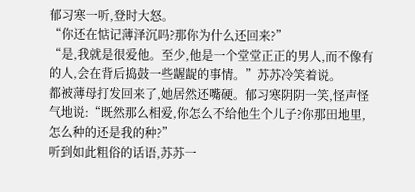郁习寒一听,登时大怒。
“你还在惦记薄泽沉吗?那你为什么还回来?”
“是,我就是很爱他。至少,他是一个堂堂正正的男人,而不像有的人,会在背后捣鼓一些龌龊的事情。”苏苏冷笑着说。
都被薄母打发回来了,她居然还嘴硬。郁习寒阴阴一笑,怪声怪气地说:“既然那么相爱,你怎么不给他生个儿子?你那田地里,怎么种的还是我的种?”
听到如此粗俗的话语,苏苏一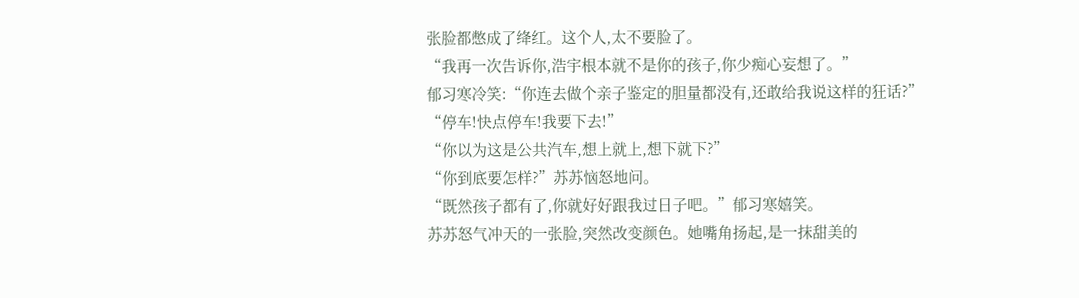张脸都憋成了绛红。这个人,太不要脸了。
“我再一次告诉你,浩宇根本就不是你的孩子,你少痴心妄想了。”
郁习寒冷笑:“你连去做个亲子鉴定的胆量都没有,还敢给我说这样的狂话?”
“停车!快点停车!我要下去!”
“你以为这是公共汽车,想上就上,想下就下?”
“你到底要怎样?”苏苏恼怒地问。
“既然孩子都有了,你就好好跟我过日子吧。”郁习寒嬉笑。
苏苏怒气冲天的一张脸,突然改变颜色。她嘴角扬起,是一抹甜美的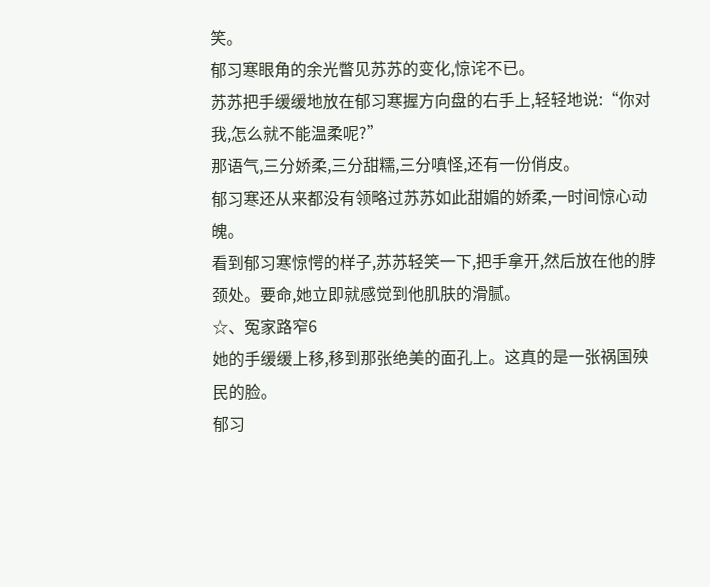笑。
郁习寒眼角的余光瞥见苏苏的变化,惊诧不已。
苏苏把手缓缓地放在郁习寒握方向盘的右手上,轻轻地说:“你对我,怎么就不能温柔呢?”
那语气,三分娇柔,三分甜糯,三分嗔怪,还有一份俏皮。
郁习寒还从来都没有领略过苏苏如此甜媚的娇柔,一时间惊心动魄。
看到郁习寒惊愕的样子,苏苏轻笑一下,把手拿开,然后放在他的脖颈处。要命,她立即就感觉到他肌肤的滑腻。
☆、冤家路窄6
她的手缓缓上移,移到那张绝美的面孔上。这真的是一张祸国殃民的脸。
郁习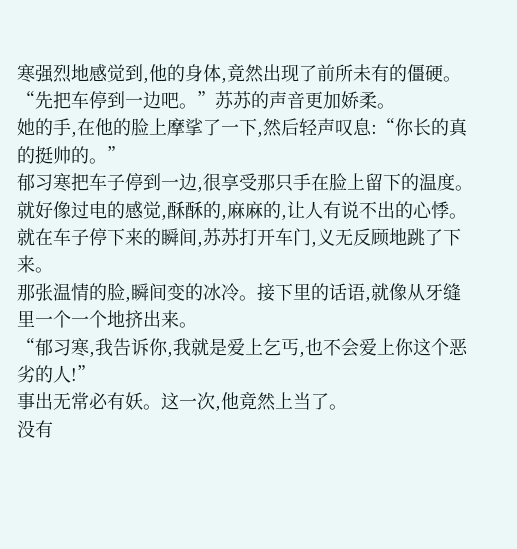寒强烈地感觉到,他的身体,竟然出现了前所未有的僵硬。
“先把车停到一边吧。”苏苏的声音更加娇柔。
她的手,在他的脸上摩挲了一下,然后轻声叹息:“你长的真的挺帅的。”
郁习寒把车子停到一边,很享受那只手在脸上留下的温度。就好像过电的感觉,酥酥的,麻麻的,让人有说不出的心悸。
就在车子停下来的瞬间,苏苏打开车门,义无反顾地跳了下来。
那张温情的脸,瞬间变的冰冷。接下里的话语,就像从牙缝里一个一个地挤出来。
“郁习寒,我告诉你,我就是爱上乞丐,也不会爱上你这个恶劣的人!”
事出无常必有妖。这一次,他竟然上当了。
没有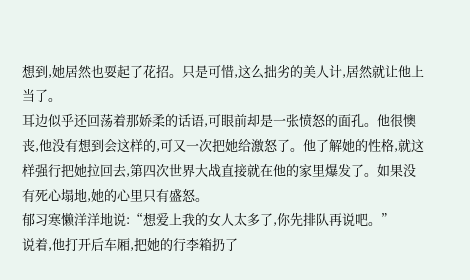想到,她居然也耍起了花招。只是可惜,这么拙劣的美人计,居然就让他上当了。
耳边似乎还回荡着那娇柔的话语,可眼前却是一张愤怒的面孔。他很懊丧,他没有想到会这样的,可又一次把她给激怒了。他了解她的性格,就这样强行把她拉回去,第四次世界大战直接就在他的家里爆发了。如果没有死心塌地,她的心里只有盛怒。
郁习寒懒洋洋地说:“想爱上我的女人太多了,你先排队再说吧。”
说着,他打开后车厢,把她的行李箱扔了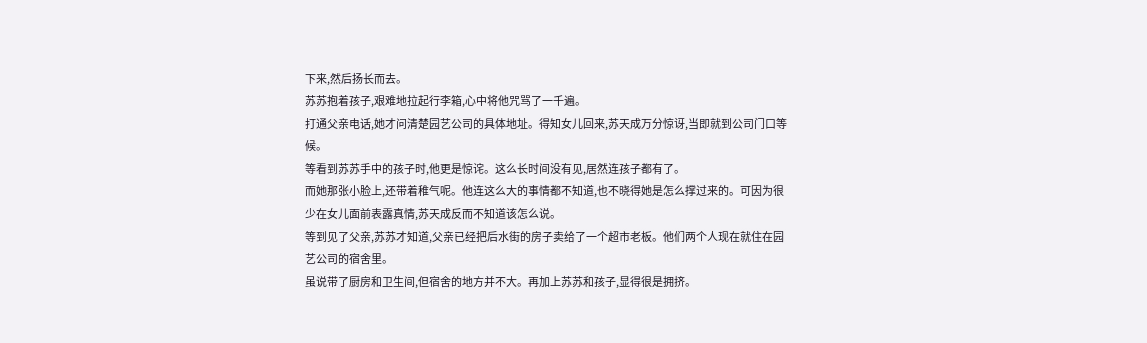下来,然后扬长而去。
苏苏抱着孩子,艰难地拉起行李箱,心中将他咒骂了一千遍。
打通父亲电话,她才问清楚园艺公司的具体地址。得知女儿回来,苏天成万分惊讶,当即就到公司门口等候。
等看到苏苏手中的孩子时,他更是惊诧。这么长时间没有见,居然连孩子都有了。
而她那张小脸上,还带着稚气呢。他连这么大的事情都不知道,也不晓得她是怎么撑过来的。可因为很少在女儿面前表露真情,苏天成反而不知道该怎么说。
等到见了父亲,苏苏才知道,父亲已经把后水街的房子卖给了一个超市老板。他们两个人现在就住在园艺公司的宿舍里。
虽说带了厨房和卫生间,但宿舍的地方并不大。再加上苏苏和孩子,显得很是拥挤。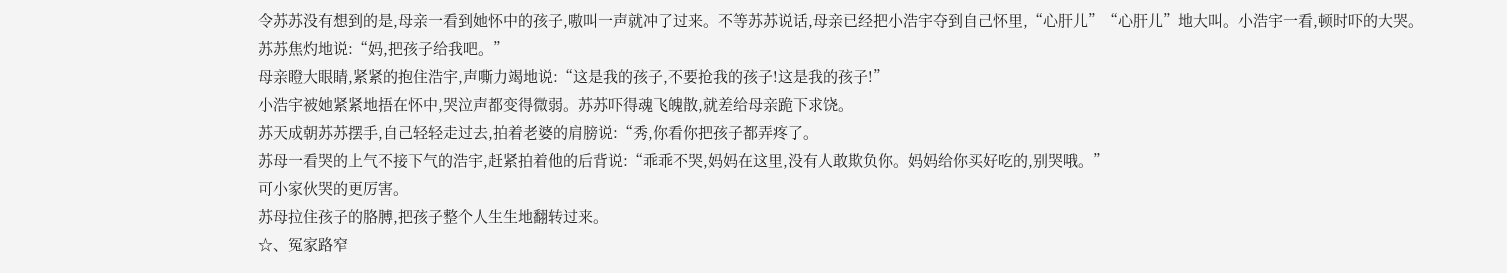令苏苏没有想到的是,母亲一看到她怀中的孩子,嗷叫一声就冲了过来。不等苏苏说话,母亲已经把小浩宇夺到自己怀里,“心肝儿”“心肝儿”地大叫。小浩宇一看,顿时吓的大哭。
苏苏焦灼地说:“妈,把孩子给我吧。”
母亲瞪大眼睛,紧紧的抱住浩宇,声嘶力竭地说:“这是我的孩子,不要抢我的孩子!这是我的孩子!”
小浩宇被她紧紧地捂在怀中,哭泣声都变得微弱。苏苏吓得魂飞魄散,就差给母亲跪下求饶。
苏天成朝苏苏摆手,自己轻轻走过去,拍着老婆的肩膀说:“秀,你看你把孩子都弄疼了。
苏母一看哭的上气不接下气的浩宇,赶紧拍着他的后背说:“乖乖不哭,妈妈在这里,没有人敢欺负你。妈妈给你买好吃的,别哭哦。”
可小家伙哭的更厉害。
苏母拉住孩子的胳膊,把孩子整个人生生地翻转过来。
☆、冤家路窄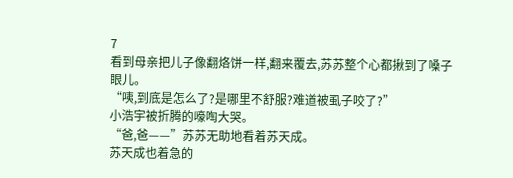7
看到母亲把儿子像翻烙饼一样,翻来覆去,苏苏整个心都揪到了嗓子眼儿。
“咦,到底是怎么了?是哪里不舒服?难道被虱子咬了?”
小浩宇被折腾的嚎啕大哭。
“爸,爸——”苏苏无助地看着苏天成。
苏天成也着急的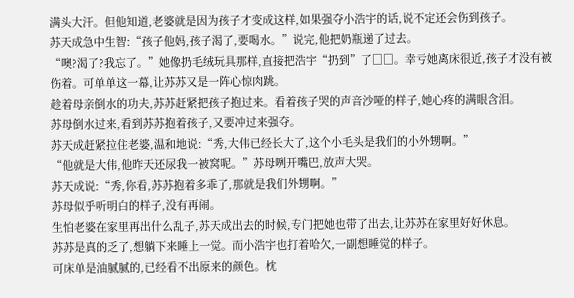满头大汗。但他知道,老婆就是因为孩子才变成这样,如果强夺小浩宇的话,说不定还会伤到孩子。
苏天成急中生智:“孩子他妈,孩子渴了,要喝水。”说完,他把奶瓶递了过去。
“噢?渴了?我忘了。”她像扔毛绒玩具那样,直接把浩宇“扔到”了□□。幸亏她离床很近,孩子才没有被伤着。可单单这一幕,让苏苏又是一阵心惊肉跳。
趁着母亲倒水的功夫,苏苏赶紧把孩子抱过来。看着孩子哭的声音沙哑的样子,她心疼的满眼含泪。
苏母倒水过来,看到苏苏抱着孩子,又要冲过来强夺。
苏天成赶紧拉住老婆,温和地说:“秀,大伟已经长大了,这个小毛头是我们的小外甥啊。”
“他就是大伟,他昨天还尿我一被窝呢。”苏母咧开嘴巴,放声大哭。
苏天成说:“秀,你看,苏苏抱着多乖了,那就是我们外甥啊。”
苏母似乎听明白的样子,没有再闹。
生怕老婆在家里再出什么乱子,苏天成出去的时候,专门把她也带了出去,让苏苏在家里好好休息。
苏苏是真的乏了,想躺下来睡上一觉。而小浩宇也打着哈欠,一副想睡觉的样子。
可床单是油腻腻的,已经看不出原来的颜色。枕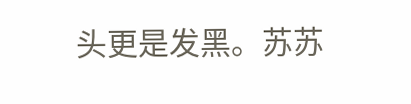头更是发黑。苏苏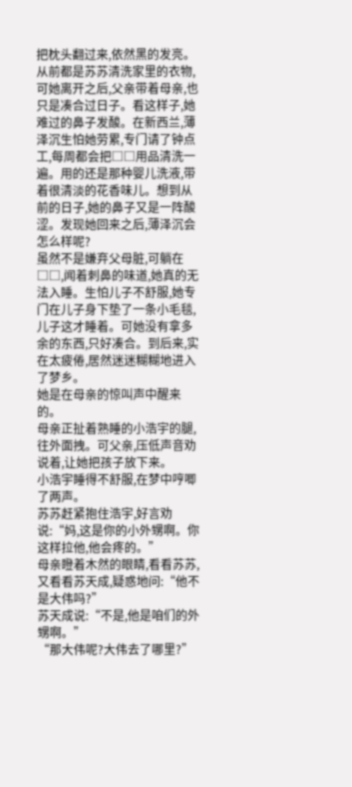把枕头翻过来,依然黑的发亮。从前都是苏苏清洗家里的衣物,可她离开之后,父亲带着母亲,也只是凑合过日子。看这样子,她难过的鼻子发酸。在新西兰,薄泽沉生怕她劳累,专门请了钟点工,每周都会把□□用品清洗一遍。用的还是那种婴儿洗液,带着很清淡的花香味儿。想到从前的日子,她的鼻子又是一阵酸涩。发现她回来之后,薄泽沉会怎么样呢?
虽然不是嫌弃父母脏,可躺在□□,闻着刺鼻的味道,她真的无法入睡。生怕儿子不舒服,她专门在儿子身下垫了一条小毛毯,儿子这才睡着。可她没有拿多余的东西,只好凑合。到后来,实在太疲倦,居然迷迷糊糊地进入了梦乡。
她是在母亲的惊叫声中醒来的。
母亲正扯着熟睡的小浩宇的腿,往外面拽。可父亲,压低声音劝说着,让她把孩子放下来。
小浩宇睡得不舒服,在梦中哼唧了两声。
苏苏赶紧抱住浩宇,好言劝说:“妈,这是你的小外甥啊。你这样拉他,他会疼的。”
母亲瞪着木然的眼睛,看看苏苏,又看看苏天成,疑惑地问:“他不是大伟吗?”
苏天成说:“不是,他是咱们的外甥啊。”
“那大伟呢?大伟去了哪里?”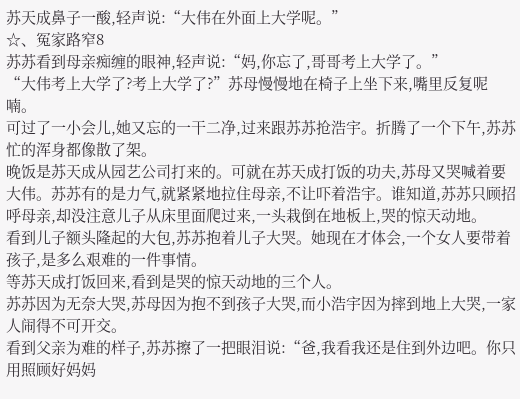苏天成鼻子一酸,轻声说:“大伟在外面上大学呢。”
☆、冤家路窄8
苏苏看到母亲痴缠的眼神,轻声说:“妈,你忘了,哥哥考上大学了。”
“大伟考上大学了?考上大学了?”苏母慢慢地在椅子上坐下来,嘴里反复呢喃。
可过了一小会儿,她又忘的一干二净,过来跟苏苏抢浩宇。折腾了一个下午,苏苏忙的浑身都像散了架。
晚饭是苏天成从园艺公司打来的。可就在苏天成打饭的功夫,苏母又哭喊着要大伟。苏苏有的是力气,就紧紧地拉住母亲,不让吓着浩宇。谁知道,苏苏只顾招呼母亲,却没注意儿子从床里面爬过来,一头栽倒在地板上,哭的惊天动地。
看到儿子额头隆起的大包,苏苏抱着儿子大哭。她现在才体会,一个女人要带着孩子,是多么艰难的一件事情。
等苏天成打饭回来,看到是哭的惊天动地的三个人。
苏苏因为无奈大哭,苏母因为抱不到孩子大哭,而小浩宇因为摔到地上大哭,一家人闹得不可开交。
看到父亲为难的样子,苏苏擦了一把眼泪说:“爸,我看我还是住到外边吧。你只用照顾好妈妈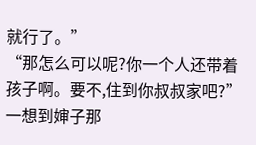就行了。”
“那怎么可以呢?你一个人还带着孩子啊。要不,住到你叔叔家吧?”
一想到婶子那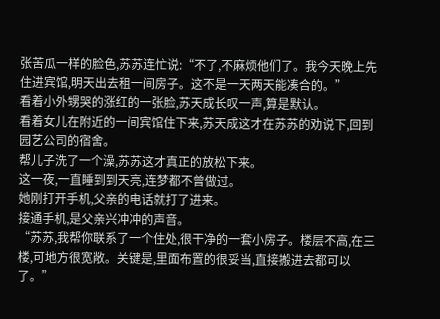张苦瓜一样的脸色,苏苏连忙说:“不了,不麻烦他们了。我今天晚上先住进宾馆,明天出去租一间房子。这不是一天两天能凑合的。”
看着小外甥哭的涨红的一张脸,苏天成长叹一声,算是默认。
看着女儿在附近的一间宾馆住下来,苏天成这才在苏苏的劝说下,回到园艺公司的宿舍。
帮儿子洗了一个澡,苏苏这才真正的放松下来。
这一夜,一直睡到到天亮,连梦都不曾做过。
她刚打开手机,父亲的电话就打了进来。
接通手机,是父亲兴冲冲的声音。
“苏苏,我帮你联系了一个住处,很干净的一套小房子。楼层不高,在三楼,可地方很宽敞。关键是,里面布置的很妥当,直接搬进去都可以了。”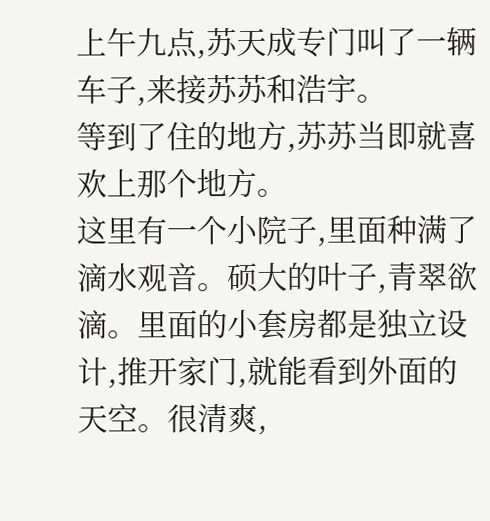上午九点,苏天成专门叫了一辆车子,来接苏苏和浩宇。
等到了住的地方,苏苏当即就喜欢上那个地方。
这里有一个小院子,里面种满了滴水观音。硕大的叶子,青翠欲滴。里面的小套房都是独立设计,推开家门,就能看到外面的天空。很清爽,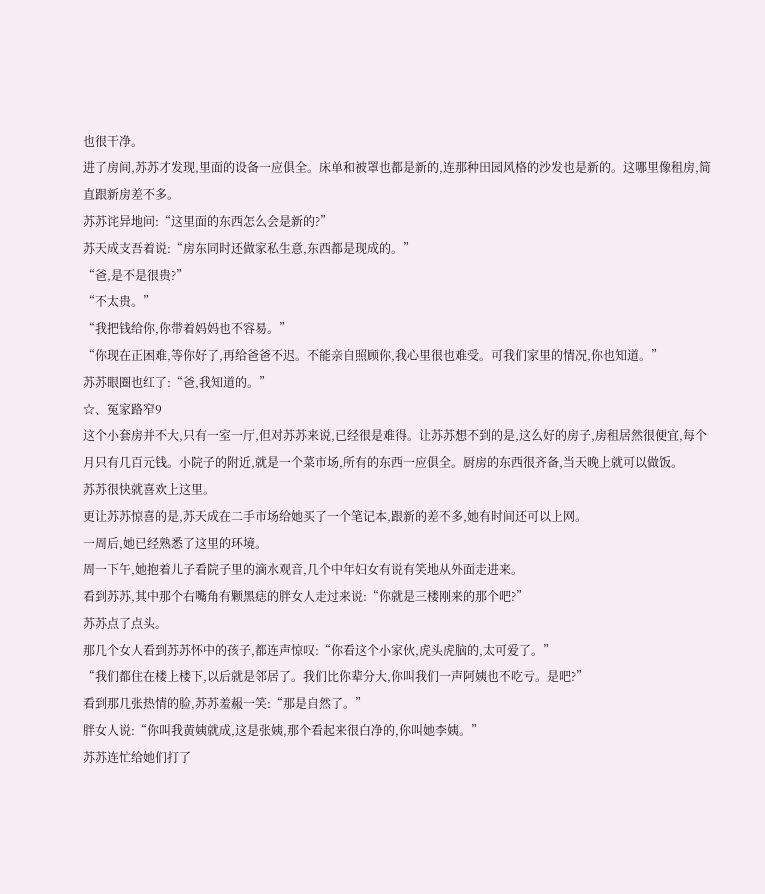也很干净。
进了房间,苏苏才发现,里面的设备一应俱全。床单和被罩也都是新的,连那种田园风格的沙发也是新的。这哪里像租房,简直跟新房差不多。
苏苏诧异地问:“这里面的东西怎么会是新的?”
苏天成支吾着说:“房东同时还做家私生意,东西都是现成的。”
“爸,是不是很贵?”
“不太贵。”
“我把钱给你,你带着妈妈也不容易。”
“你现在正困难,等你好了,再给爸爸不迟。不能亲自照顾你,我心里很也难受。可我们家里的情况,你也知道。”
苏苏眼圈也红了:“爸,我知道的。”
☆、冤家路窄9
这个小套房并不大,只有一室一厅,但对苏苏来说,已经很是难得。让苏苏想不到的是,这么好的房子,房租居然很便宜,每个月只有几百元钱。小院子的附近,就是一个菜市场,所有的东西一应俱全。厨房的东西很齐备,当天晚上就可以做饭。
苏苏很快就喜欢上这里。
更让苏苏惊喜的是,苏天成在二手市场给她买了一个笔记本,跟新的差不多,她有时间还可以上网。
一周后,她已经熟悉了这里的环境。
周一下午,她抱着儿子看院子里的滴水观音,几个中年妇女有说有笑地从外面走进来。
看到苏苏,其中那个右嘴角有颗黑痣的胖女人走过来说:“你就是三楼刚来的那个吧?”
苏苏点了点头。
那几个女人看到苏苏怀中的孩子,都连声惊叹:“你看这个小家伙,虎头虎脑的,太可爱了。”
“我们都住在楼上楼下,以后就是邻居了。我们比你辈分大,你叫我们一声阿姨也不吃亏。是吧?”
看到那几张热情的脸,苏苏羞赧一笑:“那是自然了。”
胖女人说:“你叫我黄姨就成,这是张姨,那个看起来很白净的,你叫她李姨。”
苏苏连忙给她们打了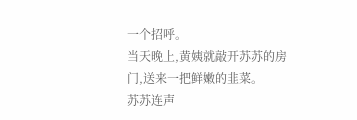一个招呼。
当天晚上,黄姨就敲开苏苏的房门,送来一把鲜嫩的韭菜。
苏苏连声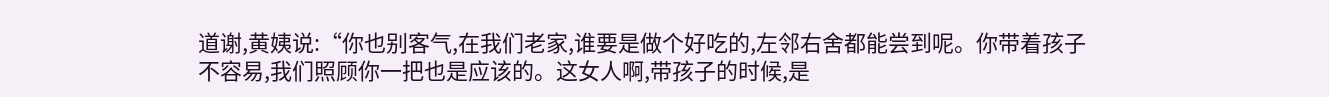道谢,黄姨说:“你也别客气,在我们老家,谁要是做个好吃的,左邻右舍都能尝到呢。你带着孩子不容易,我们照顾你一把也是应该的。这女人啊,带孩子的时候,是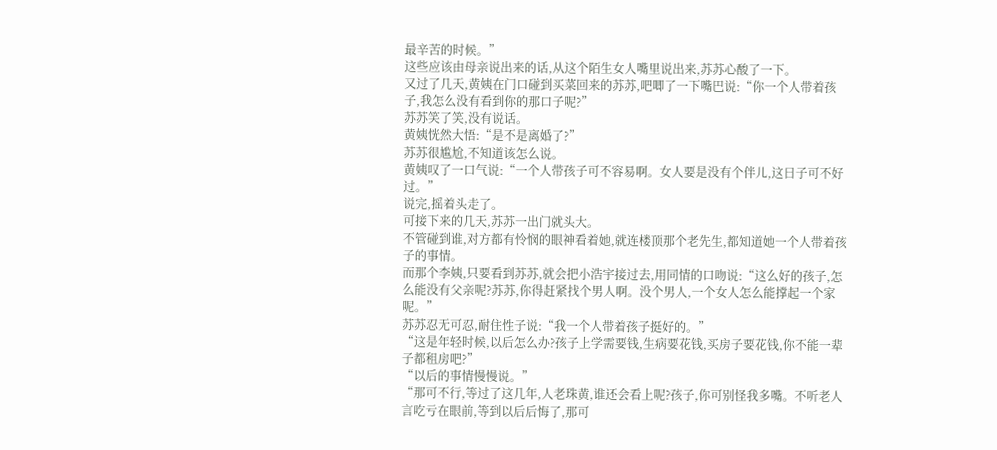最辛苦的时候。”
这些应该由母亲说出来的话,从这个陌生女人嘴里说出来,苏苏心酸了一下。
又过了几天,黄姨在门口碰到买菜回来的苏苏,吧唧了一下嘴巴说:“你一个人带着孩子,我怎么没有看到你的那口子呢?”
苏苏笑了笑,没有说话。
黄姨恍然大悟:“是不是离婚了?”
苏苏很尴尬,不知道该怎么说。
黄姨叹了一口气说:“一个人带孩子可不容易啊。女人要是没有个伴儿,这日子可不好过。”
说完,摇着头走了。
可接下来的几天,苏苏一出门就头大。
不管碰到谁,对方都有怜悯的眼神看着她,就连楼顶那个老先生,都知道她一个人带着孩子的事情。
而那个李姨,只要看到苏苏,就会把小浩宇接过去,用同情的口吻说:“这么好的孩子,怎么能没有父亲呢?苏苏,你得赶紧找个男人啊。没个男人,一个女人怎么能撑起一个家呢。”
苏苏忍无可忍,耐住性子说:“我一个人带着孩子挺好的。”
“这是年轻时候,以后怎么办?孩子上学需要钱,生病要花钱,买房子要花钱,你不能一辈子都租房吧?”
“以后的事情慢慢说。”
“那可不行,等过了这几年,人老珠黄,谁还会看上呢?孩子,你可别怪我多嘴。不听老人言吃亏在眼前,等到以后后悔了,那可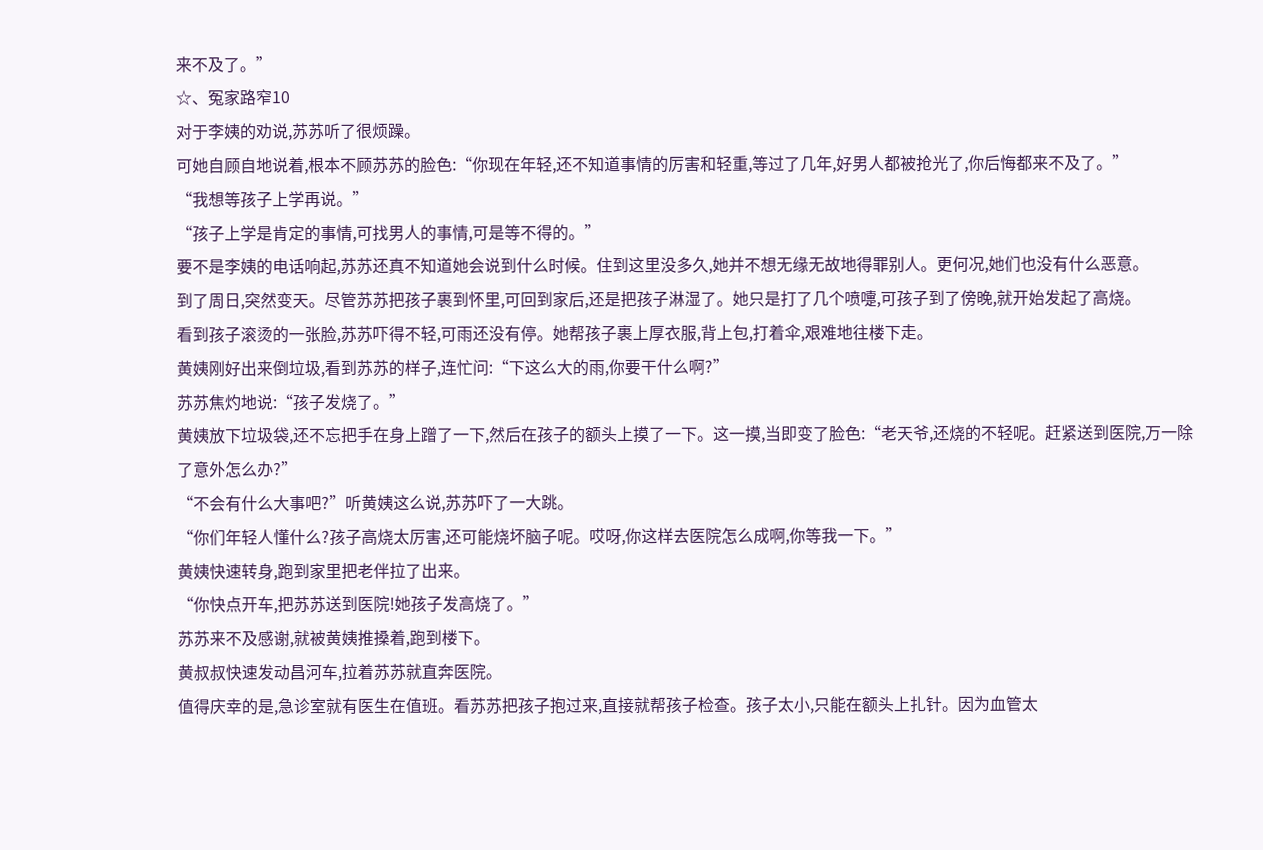来不及了。”
☆、冤家路窄10
对于李姨的劝说,苏苏听了很烦躁。
可她自顾自地说着,根本不顾苏苏的脸色:“你现在年轻,还不知道事情的厉害和轻重,等过了几年,好男人都被抢光了,你后悔都来不及了。”
“我想等孩子上学再说。”
“孩子上学是肯定的事情,可找男人的事情,可是等不得的。”
要不是李姨的电话响起,苏苏还真不知道她会说到什么时候。住到这里没多久,她并不想无缘无故地得罪别人。更何况,她们也没有什么恶意。
到了周日,突然变天。尽管苏苏把孩子裹到怀里,可回到家后,还是把孩子淋湿了。她只是打了几个喷嚏,可孩子到了傍晚,就开始发起了高烧。
看到孩子滚烫的一张脸,苏苏吓得不轻,可雨还没有停。她帮孩子裹上厚衣服,背上包,打着伞,艰难地往楼下走。
黄姨刚好出来倒垃圾,看到苏苏的样子,连忙问:“下这么大的雨,你要干什么啊?”
苏苏焦灼地说:“孩子发烧了。”
黄姨放下垃圾袋,还不忘把手在身上蹭了一下,然后在孩子的额头上摸了一下。这一摸,当即变了脸色:“老天爷,还烧的不轻呢。赶紧送到医院,万一除了意外怎么办?”
“不会有什么大事吧?”听黄姨这么说,苏苏吓了一大跳。
“你们年轻人懂什么?孩子高烧太厉害,还可能烧坏脑子呢。哎呀,你这样去医院怎么成啊,你等我一下。”
黄姨快速转身,跑到家里把老伴拉了出来。
“你快点开车,把苏苏送到医院!她孩子发高烧了。”
苏苏来不及感谢,就被黄姨推搡着,跑到楼下。
黄叔叔快速发动昌河车,拉着苏苏就直奔医院。
值得庆幸的是,急诊室就有医生在值班。看苏苏把孩子抱过来,直接就帮孩子检查。孩子太小,只能在额头上扎针。因为血管太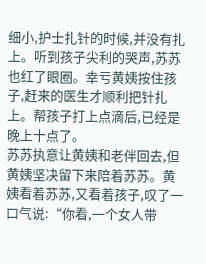细小,护士扎针的时候,并没有扎上。听到孩子尖利的哭声,苏苏也红了眼圈。幸亏黄姨按住孩子,赶来的医生才顺利把针扎上。帮孩子打上点滴后,已经是晚上十点了。
苏苏执意让黄姨和老伴回去,但黄姨坚决留下来陪着苏苏。黄姨看着苏苏,又看着孩子,叹了一口气说:“你看,一个女人带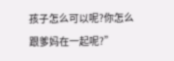孩子怎么可以呢?你怎么跟爹妈在一起呢?”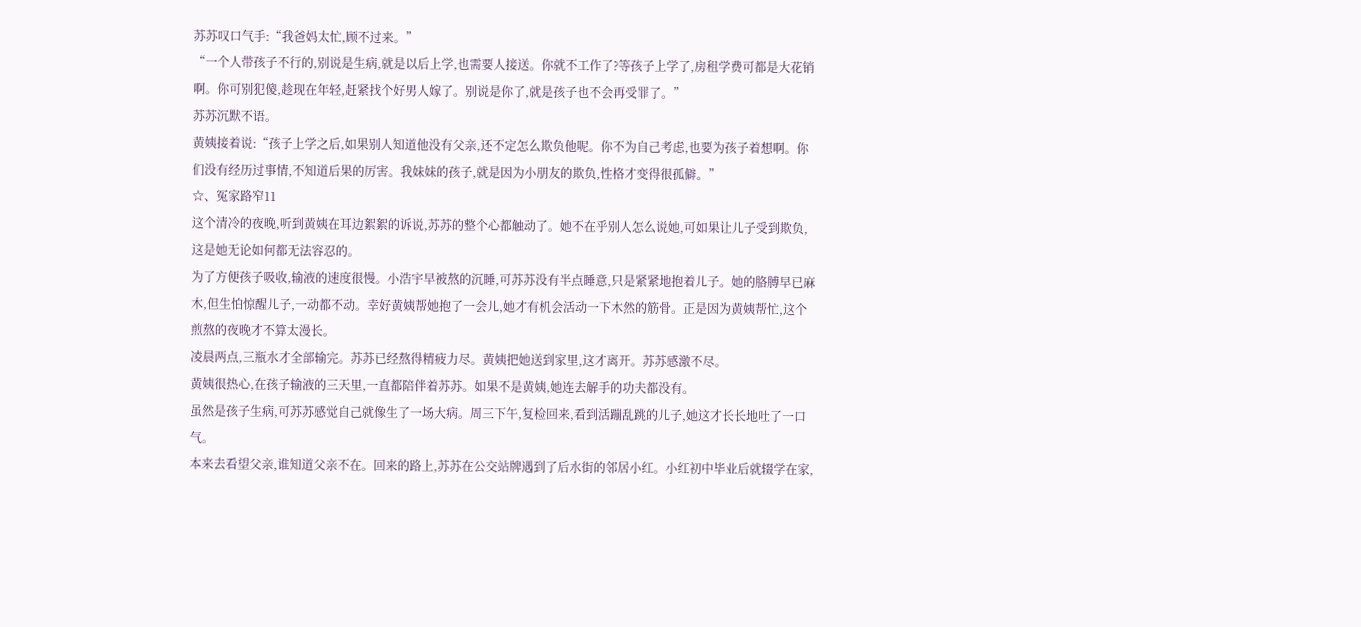苏苏叹口气手:“我爸妈太忙,顾不过来。”
“一个人带孩子不行的,别说是生病,就是以后上学,也需要人接送。你就不工作了?等孩子上学了,房租学费可都是大花销啊。你可别犯傻,趁现在年轻,赶紧找个好男人嫁了。别说是你了,就是孩子也不会再受罪了。”
苏苏沉默不语。
黄姨接着说:“孩子上学之后,如果别人知道他没有父亲,还不定怎么欺负他呢。你不为自己考虑,也要为孩子着想啊。你们没有经历过事情,不知道后果的厉害。我妹妹的孩子,就是因为小朋友的欺负,性格才变得很孤僻。”
☆、冤家路窄11
这个清冷的夜晚,听到黄姨在耳边絮絮的诉说,苏苏的整个心都触动了。她不在乎别人怎么说她,可如果让儿子受到欺负,这是她无论如何都无法容忍的。
为了方便孩子吸收,输液的速度很慢。小浩宇早被熬的沉睡,可苏苏没有半点睡意,只是紧紧地抱着儿子。她的胳膊早已麻木,但生怕惊醒儿子,一动都不动。幸好黄姨帮她抱了一会儿,她才有机会活动一下木然的筋骨。正是因为黄姨帮忙,这个煎熬的夜晚才不算太漫长。
凌晨两点,三瓶水才全部输完。苏苏已经熬得精疲力尽。黄姨把她送到家里,这才离开。苏苏感激不尽。
黄姨很热心,在孩子输液的三天里,一直都陪伴着苏苏。如果不是黄姨,她连去解手的功夫都没有。
虽然是孩子生病,可苏苏感觉自己就像生了一场大病。周三下午,复检回来,看到活蹦乱跳的儿子,她这才长长地吐了一口气。
本来去看望父亲,谁知道父亲不在。回来的路上,苏苏在公交站牌遇到了后水街的邻居小红。小红初中毕业后就辍学在家,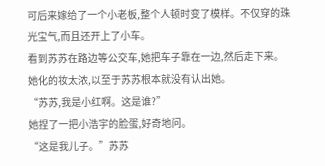可后来嫁给了一个小老板,整个人顿时变了模样。不仅穿的珠光宝气,而且还开上了小车。
看到苏苏在路边等公交车,她把车子靠在一边,然后走下来。
她化的妆太浓,以至于苏苏根本就没有认出她。
“苏苏,我是小红啊。这是谁?”
她捏了一把小浩宇的脸蛋,好奇地问。
“这是我儿子。”苏苏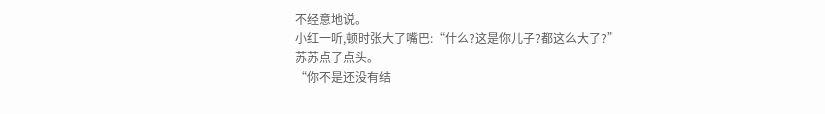不经意地说。
小红一听,顿时张大了嘴巴:“什么?这是你儿子?都这么大了?”
苏苏点了点头。
“你不是还没有结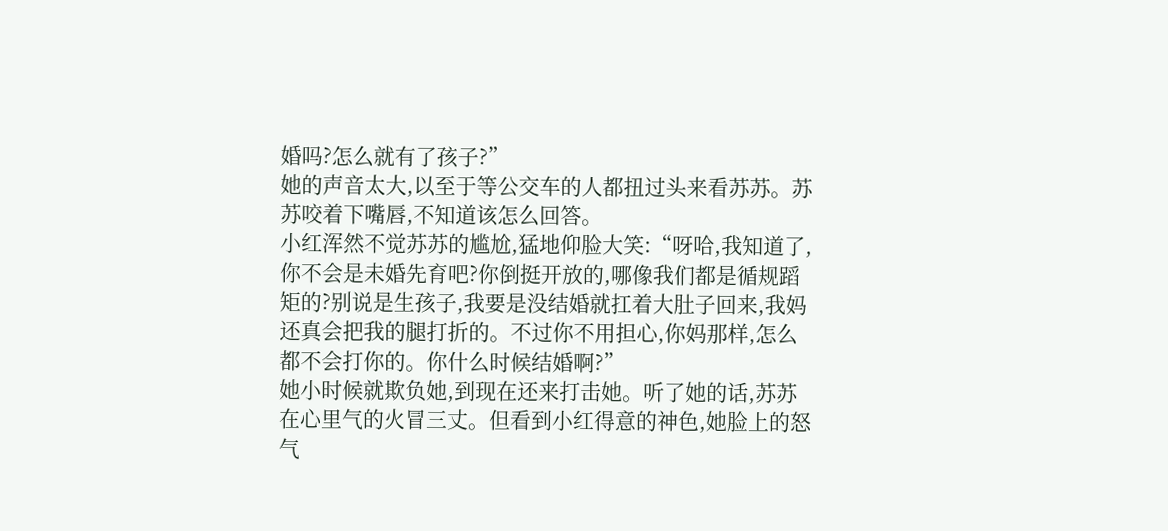婚吗?怎么就有了孩子?”
她的声音太大,以至于等公交车的人都扭过头来看苏苏。苏苏咬着下嘴唇,不知道该怎么回答。
小红浑然不觉苏苏的尴尬,猛地仰脸大笑:“呀哈,我知道了,你不会是未婚先育吧?你倒挺开放的,哪像我们都是循规蹈矩的?别说是生孩子,我要是没结婚就扛着大肚子回来,我妈还真会把我的腿打折的。不过你不用担心,你妈那样,怎么都不会打你的。你什么时候结婚啊?”
她小时候就欺负她,到现在还来打击她。听了她的话,苏苏在心里气的火冒三丈。但看到小红得意的神色,她脸上的怒气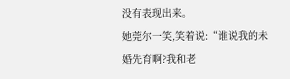没有表现出来。
她莞尔一笑,笑着说:“谁说我的未婚先育啊?我和老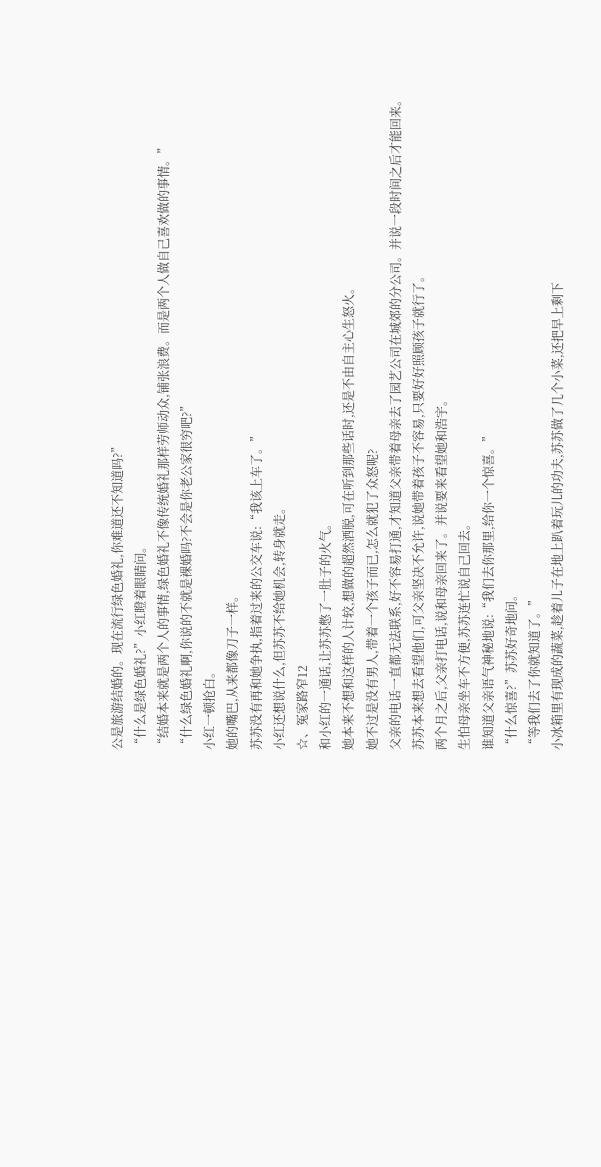公是旅游结婚的。现在流行绿色婚礼,你难道还不知道吗?”
“什么是绿色婚礼?”小红瞪着眼睛问。
“结婚本来就是两个人的事情,绿色婚礼不像传统婚礼那样劳师动众,铺张浪费。而是两个人做自己喜欢做的事情。”
“什么绿色婚礼啊,你说的不就是裸婚吗?不会是你老公家很穷吧?”
小红一顿抢白。
她的嘴巴,从来都像刀子一样。
苏苏没有再和她争执,指着过来的公交车说:“我该上车了。”
小红还想说什么,但苏苏不给她机会,转身就走。
☆、冤家路窄12
和小红的一通话,让苏苏憋了一肚子的火气。
她本来不想和这样的人计较,想做的超然洒脱,可在听到那些话时,还是不由自主心生怒火。
她不过是没有男人,带着一个孩子而已,怎么就犯了众怒呢?
父亲的电话一直都无法联系,好不容易打通,才知道父亲带着母亲去了园艺公司在城郊的分公司。并说一段时间之后才能回来。苏苏本来想去看望他们,可父亲坚决不允许,说她带着孩子不容易,只要好好照顾孩子就行了。
两个月之后,父亲打电话,说和母亲回来了。并说要来看望她和浩宇。
生怕母亲坐车不方便,苏苏连忙说自己回去。
谁知道父亲语气神秘地说:“我们去你那里,给你一个惊喜。”
“什么惊喜?”苏苏好奇地问。
“等我们去了你就知道了。”
小冰箱里有现成的蔬菜,趁着儿子在地上趴着玩儿的功夫,苏苏做了几个小菜,还把早上剩下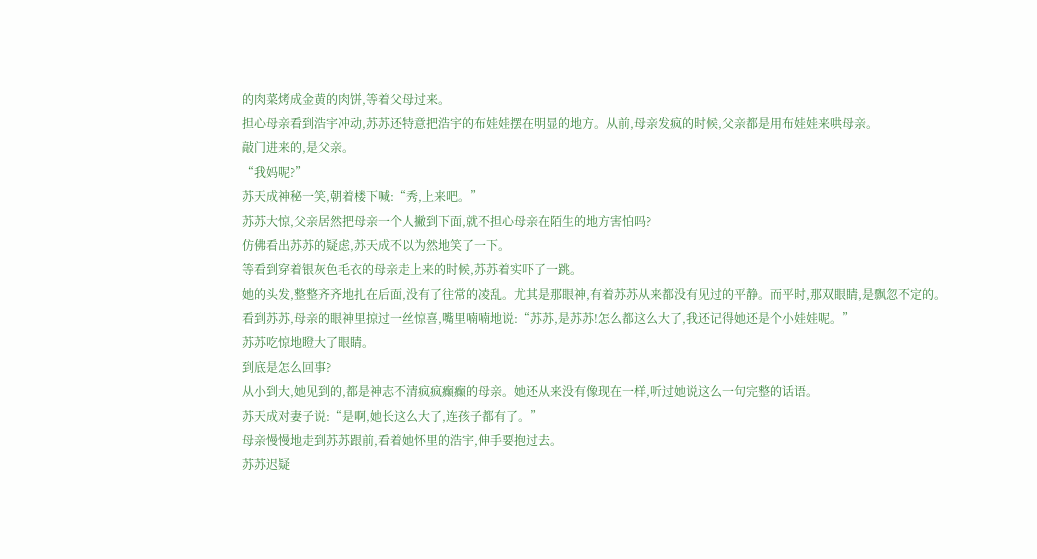的肉菜烤成金黄的肉饼,等着父母过来。
担心母亲看到浩宇冲动,苏苏还特意把浩宇的布娃娃摆在明显的地方。从前,母亲发疯的时候,父亲都是用布娃娃来哄母亲。
敲门进来的,是父亲。
“我妈呢?”
苏天成神秘一笑,朝着楼下喊:“秀,上来吧。”
苏苏大惊,父亲居然把母亲一个人撇到下面,就不担心母亲在陌生的地方害怕吗?
仿佛看出苏苏的疑虑,苏天成不以为然地笑了一下。
等看到穿着银灰色毛衣的母亲走上来的时候,苏苏着实吓了一跳。
她的头发,整整齐齐地扎在后面,没有了往常的凌乱。尤其是那眼神,有着苏苏从来都没有见过的平静。而平时,那双眼睛,是飘忽不定的。
看到苏苏,母亲的眼神里掠过一丝惊喜,嘴里喃喃地说:“苏苏,是苏苏!怎么都这么大了,我还记得她还是个小娃娃呢。”
苏苏吃惊地瞪大了眼睛。
到底是怎么回事?
从小到大,她见到的,都是神志不清疯疯癫癫的母亲。她还从来没有像现在一样,听过她说这么一句完整的话语。
苏天成对妻子说:“是啊,她长这么大了,连孩子都有了。”
母亲慢慢地走到苏苏跟前,看着她怀里的浩宇,伸手要抱过去。
苏苏迟疑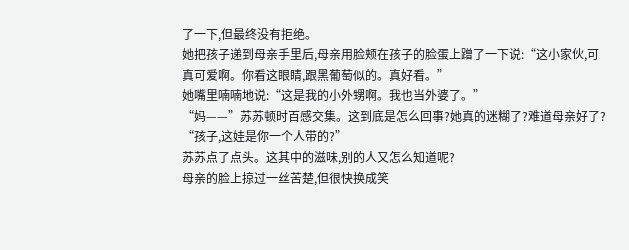了一下,但最终没有拒绝。
她把孩子递到母亲手里后,母亲用脸颊在孩子的脸蛋上蹭了一下说:“这小家伙,可真可爱啊。你看这眼睛,跟黑葡萄似的。真好看。”
她嘴里喃喃地说:“这是我的小外甥啊。我也当外婆了。”
“妈——”苏苏顿时百感交集。这到底是怎么回事?她真的迷糊了?难道母亲好了?
“孩子,这娃是你一个人带的?”
苏苏点了点头。这其中的滋味,别的人又怎么知道呢?
母亲的脸上掠过一丝苦楚,但很快换成笑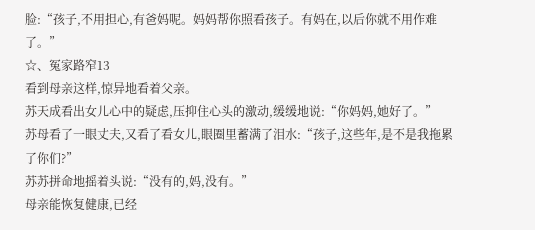脸:“孩子,不用担心,有爸妈呢。妈妈帮你照看孩子。有妈在,以后你就不用作难了。”
☆、冤家路窄13
看到母亲这样,惊异地看着父亲。
苏天成看出女儿心中的疑虑,压抑住心头的激动,缓缓地说:“你妈妈,她好了。”
苏母看了一眼丈夫,又看了看女儿,眼圈里蓄满了泪水:“孩子,这些年,是不是我拖累了你们?”
苏苏拼命地摇着头说:“没有的,妈,没有。”
母亲能恢复健康,已经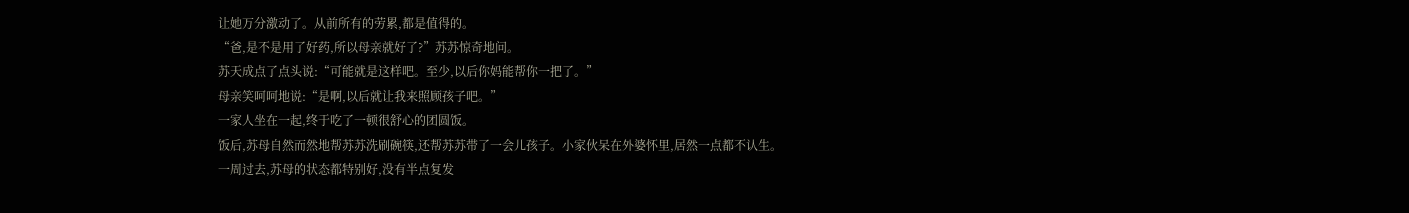让她万分激动了。从前所有的劳累,都是值得的。
“爸,是不是用了好药,所以母亲就好了?”苏苏惊奇地问。
苏天成点了点头说:“可能就是这样吧。至少,以后你妈能帮你一把了。”
母亲笑呵呵地说:“是啊,以后就让我来照顾孩子吧。”
一家人坐在一起,终于吃了一顿很舒心的团圆饭。
饭后,苏母自然而然地帮苏苏洗刷碗筷,还帮苏苏带了一会儿孩子。小家伙呆在外婆怀里,居然一点都不认生。
一周过去,苏母的状态都特别好,没有半点复发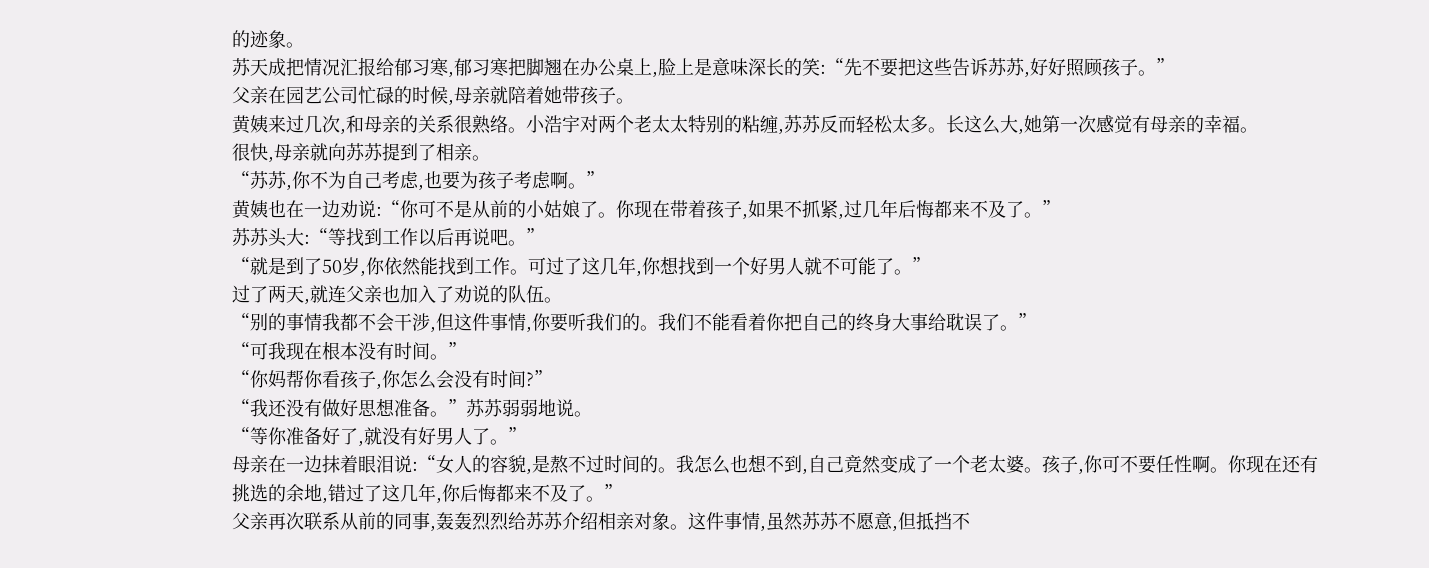的迹象。
苏天成把情况汇报给郁习寒,郁习寒把脚翘在办公桌上,脸上是意味深长的笑:“先不要把这些告诉苏苏,好好照顾孩子。”
父亲在园艺公司忙碌的时候,母亲就陪着她带孩子。
黄姨来过几次,和母亲的关系很熟络。小浩宇对两个老太太特别的粘缠,苏苏反而轻松太多。长这么大,她第一次感觉有母亲的幸福。
很快,母亲就向苏苏提到了相亲。
“苏苏,你不为自己考虑,也要为孩子考虑啊。”
黄姨也在一边劝说:“你可不是从前的小姑娘了。你现在带着孩子,如果不抓紧,过几年后悔都来不及了。”
苏苏头大:“等找到工作以后再说吧。”
“就是到了50岁,你依然能找到工作。可过了这几年,你想找到一个好男人就不可能了。”
过了两天,就连父亲也加入了劝说的队伍。
“别的事情我都不会干涉,但这件事情,你要听我们的。我们不能看着你把自己的终身大事给耽误了。”
“可我现在根本没有时间。”
“你妈帮你看孩子,你怎么会没有时间?”
“我还没有做好思想准备。”苏苏弱弱地说。
“等你准备好了,就没有好男人了。”
母亲在一边抹着眼泪说:“女人的容貌,是熬不过时间的。我怎么也想不到,自己竟然变成了一个老太婆。孩子,你可不要任性啊。你现在还有挑选的余地,错过了这几年,你后悔都来不及了。”
父亲再次联系从前的同事,轰轰烈烈给苏苏介绍相亲对象。这件事情,虽然苏苏不愿意,但抵挡不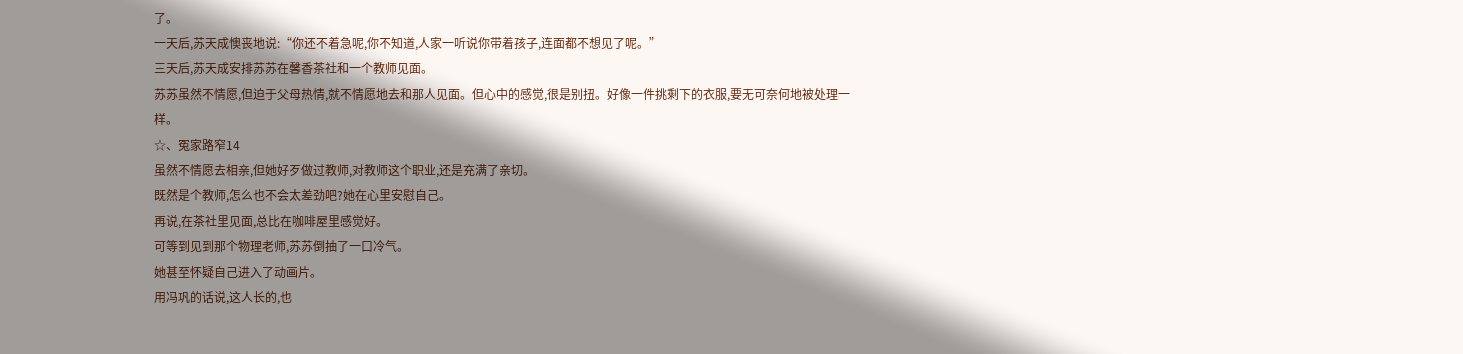了。
一天后,苏天成懊丧地说:“你还不着急呢,你不知道,人家一听说你带着孩子,连面都不想见了呢。”
三天后,苏天成安排苏苏在馨香茶社和一个教师见面。
苏苏虽然不情愿,但迫于父母热情,就不情愿地去和那人见面。但心中的感觉,很是别扭。好像一件挑剩下的衣服,要无可奈何地被处理一样。
☆、冤家路窄14
虽然不情愿去相亲,但她好歹做过教师,对教师这个职业,还是充满了亲切。
既然是个教师,怎么也不会太差劲吧?她在心里安慰自己。
再说,在茶社里见面,总比在咖啡屋里感觉好。
可等到见到那个物理老师,苏苏倒抽了一口冷气。
她甚至怀疑自己进入了动画片。
用冯巩的话说,这人长的,也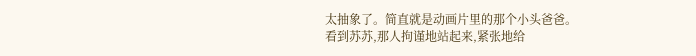太抽象了。简直就是动画片里的那个小头爸爸。
看到苏苏,那人拘谨地站起来,紧张地给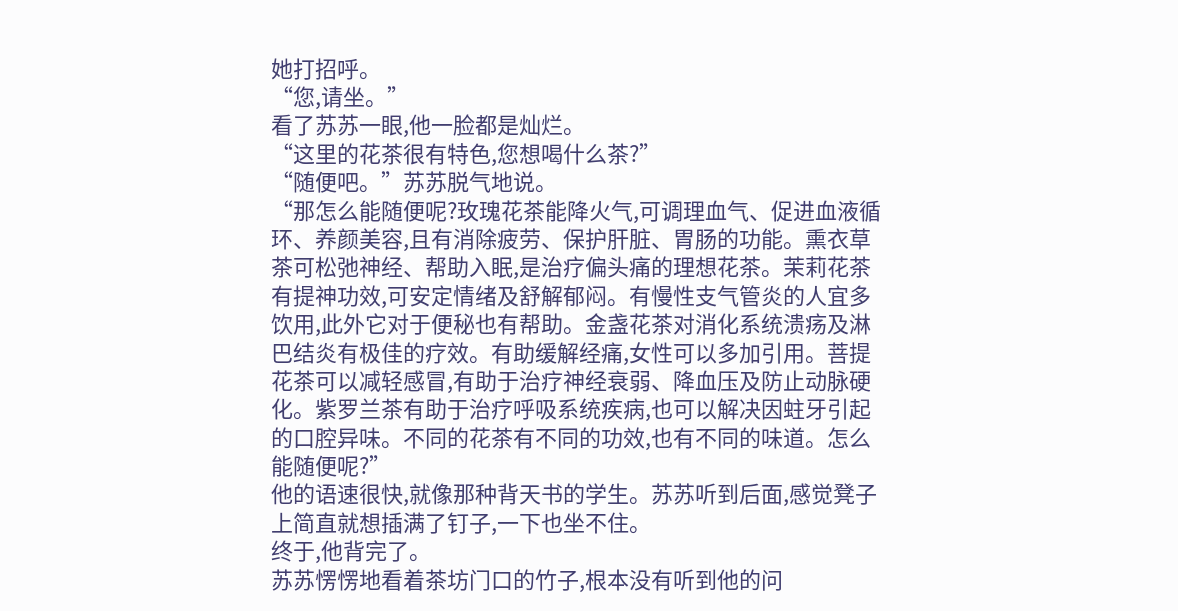她打招呼。
“您,请坐。”
看了苏苏一眼,他一脸都是灿烂。
“这里的花茶很有特色,您想喝什么茶?”
“随便吧。”苏苏脱气地说。
“那怎么能随便呢?玫瑰花茶能降火气,可调理血气、促进血液循环、养颜美容,且有消除疲劳、保护肝脏、胃肠的功能。熏衣草茶可松弛神经、帮助入眠,是治疗偏头痛的理想花茶。茉莉花茶有提神功效,可安定情绪及舒解郁闷。有慢性支气管炎的人宜多饮用,此外它对于便秘也有帮助。金盏花茶对消化系统溃疡及淋巴结炎有极佳的疗效。有助缓解经痛,女性可以多加引用。菩提花茶可以减轻感冒,有助于治疗神经衰弱、降血压及防止动脉硬化。紫罗兰茶有助于治疗呼吸系统疾病,也可以解决因蛀牙引起的口腔异味。不同的花茶有不同的功效,也有不同的味道。怎么能随便呢?”
他的语速很快,就像那种背天书的学生。苏苏听到后面,感觉凳子上简直就想插满了钉子,一下也坐不住。
终于,他背完了。
苏苏愣愣地看着茶坊门口的竹子,根本没有听到他的问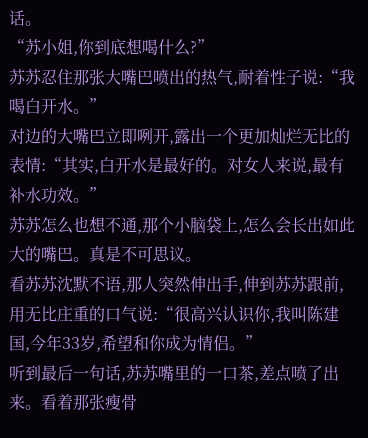话。
“苏小姐,你到底想喝什么?”
苏苏忍住那张大嘴巴喷出的热气,耐着性子说:“我喝白开水。”
对边的大嘴巴立即咧开,露出一个更加灿烂无比的表情:“其实,白开水是最好的。对女人来说,最有补水功效。”
苏苏怎么也想不通,那个小脑袋上,怎么会长出如此大的嘴巴。真是不可思议。
看苏苏沈默不语,那人突然伸出手,伸到苏苏跟前,用无比庄重的口气说:“很高兴认识你,我叫陈建国,今年33岁,希望和你成为情侣。”
听到最后一句话,苏苏嘴里的一口茶,差点喷了出来。看着那张瘦骨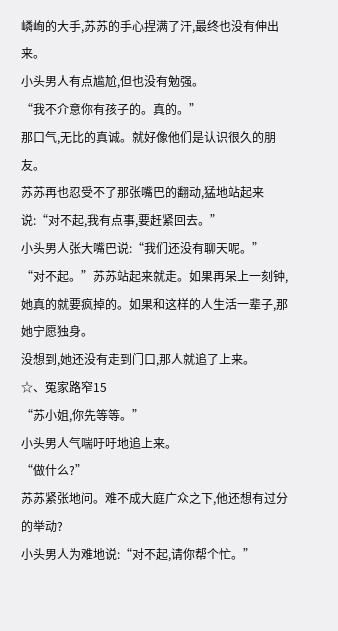嶙峋的大手,苏苏的手心捏满了汗,最终也没有伸出来。
小头男人有点尴尬,但也没有勉强。
“我不介意你有孩子的。真的。”
那口气,无比的真诚。就好像他们是认识很久的朋友。
苏苏再也忍受不了那张嘴巴的翻动,猛地站起来说:“对不起,我有点事,要赶紧回去。”
小头男人张大嘴巴说:“我们还没有聊天呢。”
“对不起。”苏苏站起来就走。如果再呆上一刻钟,她真的就要疯掉的。如果和这样的人生活一辈子,那她宁愿独身。
没想到,她还没有走到门口,那人就追了上来。
☆、冤家路窄15
“苏小姐,你先等等。”
小头男人气喘吁吁地追上来。
“做什么?”
苏苏紧张地问。难不成大庭广众之下,他还想有过分的举动?
小头男人为难地说:“对不起,请你帮个忙。”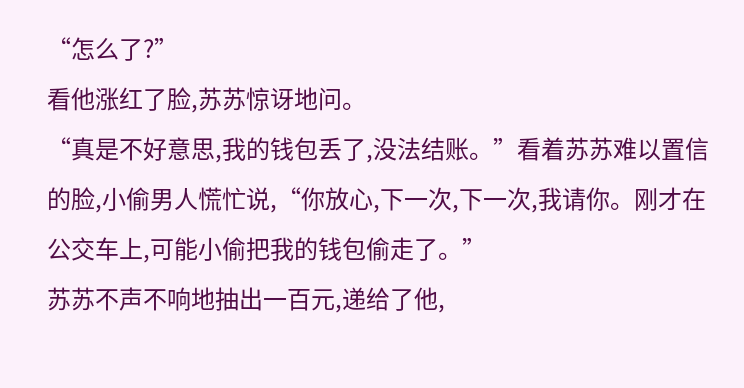“怎么了?”
看他涨红了脸,苏苏惊讶地问。
“真是不好意思,我的钱包丢了,没法结账。”看着苏苏难以置信的脸,小偷男人慌忙说,“你放心,下一次,下一次,我请你。刚才在公交车上,可能小偷把我的钱包偷走了。”
苏苏不声不响地抽出一百元,递给了他,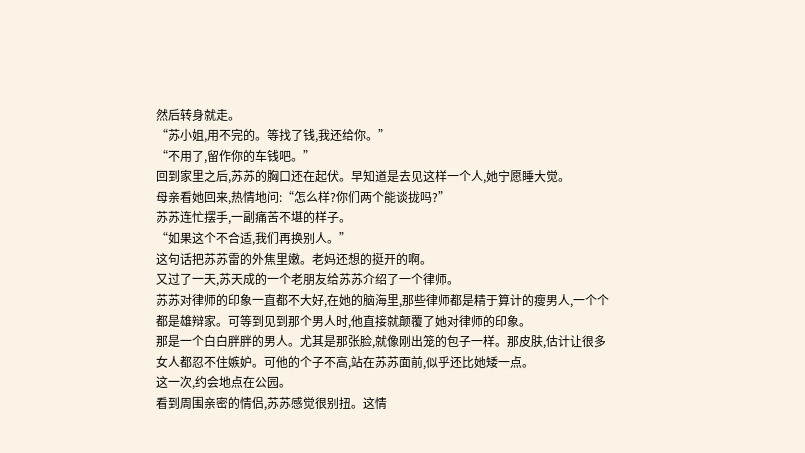然后转身就走。
“苏小姐,用不完的。等找了钱,我还给你。”
“不用了,留作你的车钱吧。”
回到家里之后,苏苏的胸口还在起伏。早知道是去见这样一个人,她宁愿睡大觉。
母亲看她回来,热情地问:“怎么样?你们两个能谈拢吗?”
苏苏连忙摆手,一副痛苦不堪的样子。
“如果这个不合适,我们再换别人。”
这句话把苏苏雷的外焦里嫩。老妈还想的挺开的啊。
又过了一天,苏天成的一个老朋友给苏苏介绍了一个律师。
苏苏对律师的印象一直都不大好,在她的脑海里,那些律师都是精于算计的瘦男人,一个个都是雄辩家。可等到见到那个男人时,他直接就颠覆了她对律师的印象。
那是一个白白胖胖的男人。尤其是那张脸,就像刚出笼的包子一样。那皮肤,估计让很多女人都忍不住嫉妒。可他的个子不高,站在苏苏面前,似乎还比她矮一点。
这一次,约会地点在公园。
看到周围亲密的情侣,苏苏感觉很别扭。这情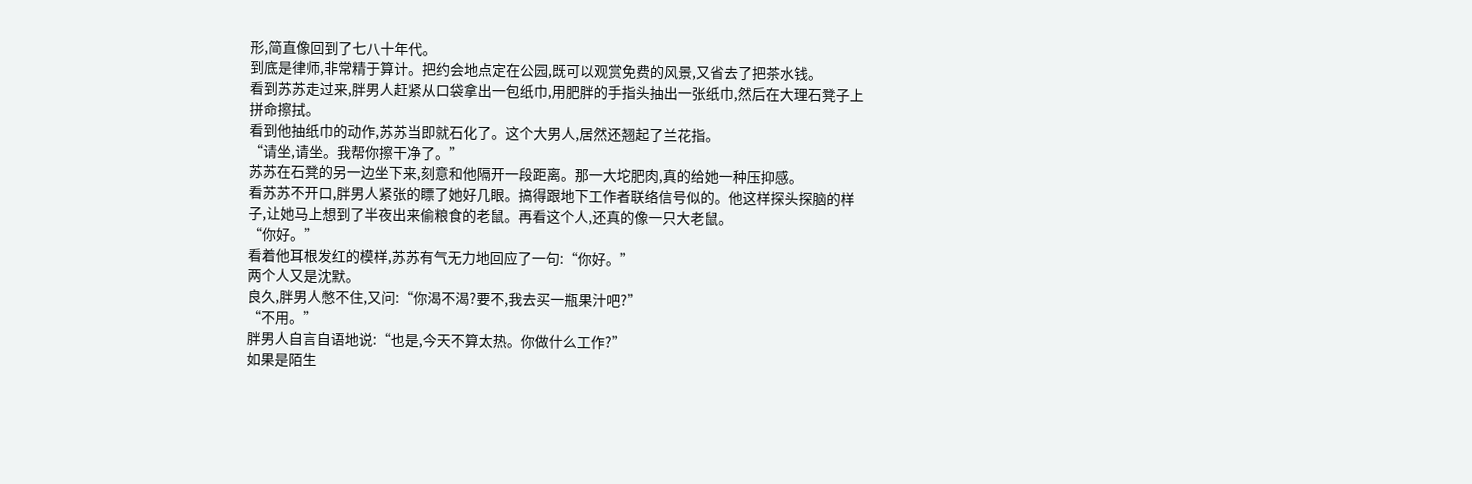形,简直像回到了七八十年代。
到底是律师,非常精于算计。把约会地点定在公园,既可以观赏免费的风景,又省去了把茶水钱。
看到苏苏走过来,胖男人赶紧从口袋拿出一包纸巾,用肥胖的手指头抽出一张纸巾,然后在大理石凳子上拼命擦拭。
看到他抽纸巾的动作,苏苏当即就石化了。这个大男人,居然还翘起了兰花指。
“请坐,请坐。我帮你擦干净了。”
苏苏在石凳的另一边坐下来,刻意和他隔开一段距离。那一大坨肥肉,真的给她一种压抑感。
看苏苏不开口,胖男人紧张的瞟了她好几眼。搞得跟地下工作者联络信号似的。他这样探头探脑的样子,让她马上想到了半夜出来偷粮食的老鼠。再看这个人,还真的像一只大老鼠。
“你好。”
看着他耳根发红的模样,苏苏有气无力地回应了一句:“你好。”
两个人又是沈默。
良久,胖男人憋不住,又问:“你渴不渴?要不,我去买一瓶果汁吧?”
“不用。”
胖男人自言自语地说:“也是,今天不算太热。你做什么工作?”
如果是陌生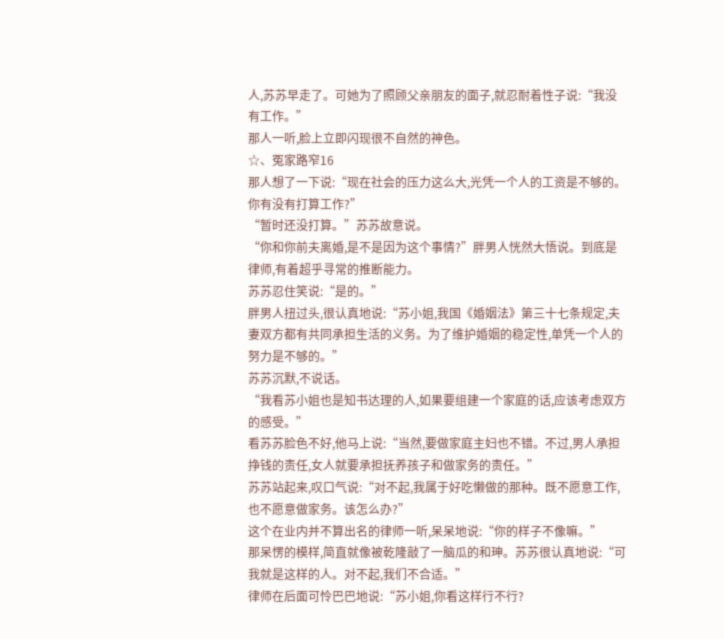人,苏苏早走了。可她为了照顾父亲朋友的面子,就忍耐着性子说:“我没有工作。”
那人一听,脸上立即闪现很不自然的神色。
☆、冤家路窄16
那人想了一下说:“现在社会的压力这么大,光凭一个人的工资是不够的。你有没有打算工作?”
“暂时还没打算。”苏苏故意说。
“你和你前夫离婚,是不是因为这个事情?”胖男人恍然大悟说。到底是律师,有着超乎寻常的推断能力。
苏苏忍住笑说:“是的。”
胖男人扭过头,很认真地说:“苏小姐,我国《婚姻法》第三十七条规定,夫妻双方都有共同承担生活的义务。为了维护婚姻的稳定性,单凭一个人的努力是不够的。”
苏苏沉默,不说话。
“我看苏小姐也是知书达理的人,如果要组建一个家庭的话,应该考虑双方的感受。”
看苏苏脸色不好,他马上说:“当然,要做家庭主妇也不错。不过,男人承担挣钱的责任,女人就要承担抚养孩子和做家务的责任。”
苏苏站起来,叹口气说:“对不起,我属于好吃懒做的那种。既不愿意工作,也不愿意做家务。该怎么办?”
这个在业内并不算出名的律师一听,呆呆地说:“你的样子不像嘛。”
那呆愣的模样,简直就像被乾隆敲了一脑瓜的和珅。苏苏很认真地说:“可我就是这样的人。对不起,我们不合适。”
律师在后面可怜巴巴地说:“苏小姐,你看这样行不行?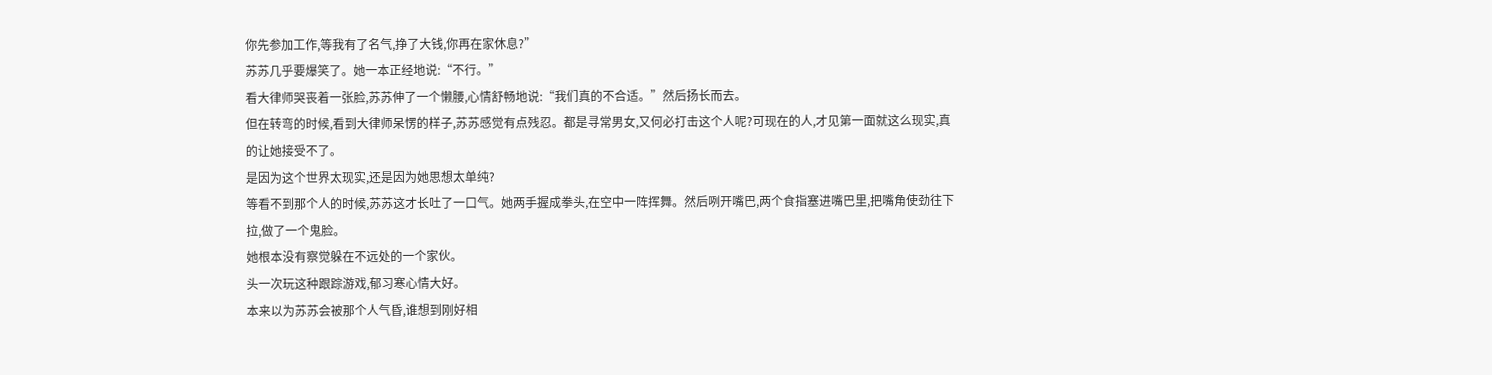你先参加工作,等我有了名气,挣了大钱,你再在家休息?”
苏苏几乎要爆笑了。她一本正经地说:“不行。”
看大律师哭丧着一张脸,苏苏伸了一个懒腰,心情舒畅地说:“我们真的不合适。”然后扬长而去。
但在转弯的时候,看到大律师呆愣的样子,苏苏感觉有点残忍。都是寻常男女,又何必打击这个人呢?可现在的人,才见第一面就这么现实,真的让她接受不了。
是因为这个世界太现实,还是因为她思想太单纯?
等看不到那个人的时候,苏苏这才长吐了一口气。她两手握成拳头,在空中一阵挥舞。然后咧开嘴巴,两个食指塞进嘴巴里,把嘴角使劲往下拉,做了一个鬼脸。
她根本没有察觉躲在不远处的一个家伙。
头一次玩这种跟踪游戏,郁习寒心情大好。
本来以为苏苏会被那个人气昏,谁想到刚好相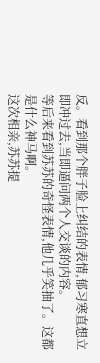反。看到那个胖子脸上纠结的表情,郁习寒直想立即冲过去,当即逼问两个人交谈的内容。
等后来看到苏苏的奇怪表情,他几乎笑抽了。这都是什么神马啊。
这次相亲,苏苏提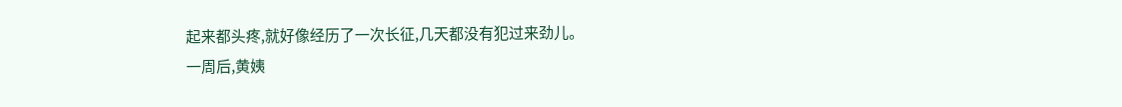起来都头疼,就好像经历了一次长征,几天都没有犯过来劲儿。
一周后,黄姨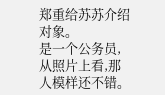郑重给苏苏介绍对象。
是一个公务员,从照片上看,那人模样还不错。